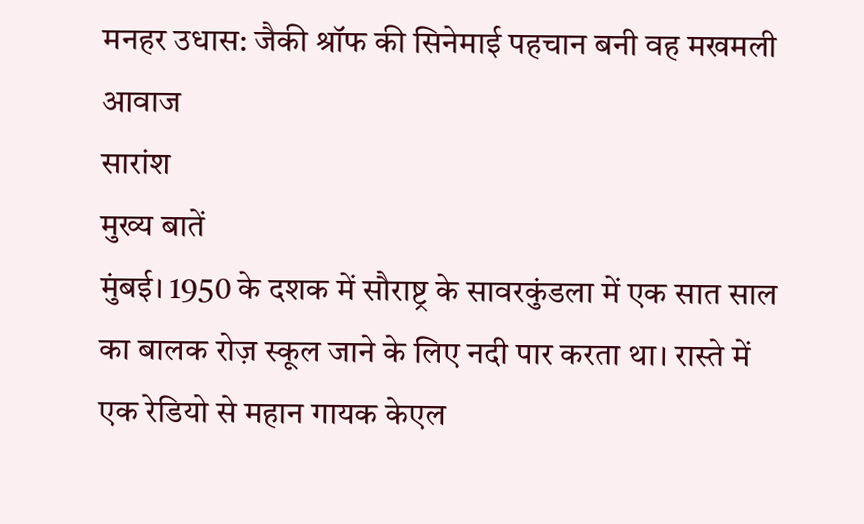मनहर उधास: जैकी श्रॉफ की सिनेमाई पहचान बनी वह मखमली आवाज
सारांश
मुख्य बातें
मुंबई। 1950 के दशक में सौराष्ट्र के सावरकुंडला में एक सात साल का बालक रोज़ स्कूल जाने के लिए नदी पार करता था। रास्ते में एक रेडियो से महान गायक केएल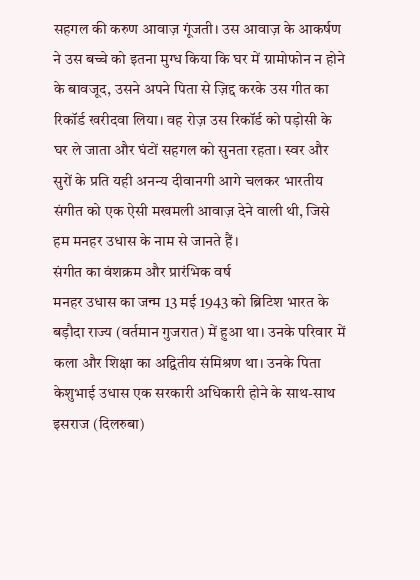सहगल की करुण आवाज़ गूंजती। उस आवाज़ के आकर्षण ने उस बच्चे को इतना मुग्ध किया कि घर में ग्रामोफोन न होने के बावजूद, उसने अपने पिता से ज़िद्द करके उस गीत का रिकॉर्ड खरीदवा लिया। वह रोज़ उस रिकॉर्ड को पड़ोसी के घर ले जाता और घंटों सहगल को सुनता रहता। स्वर और सुरों के प्रति यही अनन्य दीवानगी आगे चलकर भारतीय संगीत को एक ऐसी मखमली आवाज़ देने वाली थी, जिसे हम मनहर उधास के नाम से जानते हैं।
संगीत का वंशक्रम और प्रारंभिक वर्ष
मनहर उधास का जन्म 13 मई 1943 को ब्रिटिश भारत के बड़ौदा राज्य (वर्तमान गुजरात) में हुआ था। उनके परिवार में कला और शिक्षा का अद्वितीय संमिश्रण था। उनके पिता केशुभाई उधास एक सरकारी अधिकारी होने के साथ-साथ इसराज (दिलरुबा)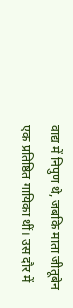वाद्य में निपुण थे, जबकि माता जीतूबेन एक प्रतिष्ठित गायिका थीं। उस दौर में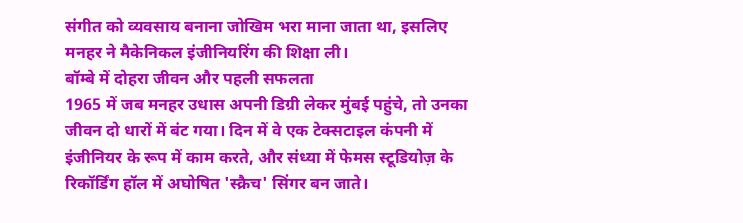संगीत को व्यवसाय बनाना जोखिम भरा माना जाता था, इसलिए मनहर ने मैकेनिकल इंजीनियरिंग की शिक्षा ली।
बॉम्बे में दोहरा जीवन और पहली सफलता
1965 में जब मनहर उधास अपनी डिग्री लेकर मुंबई पहुंचे, तो उनका जीवन दो धारों में बंट गया। दिन में वे एक टेक्सटाइल कंपनी में इंजीनियर के रूप में काम करते, और संध्या में फेमस स्टूडियोज़ के रिकॉर्डिंग हॉल में अघोषित 'स्क्रैच' सिंगर बन जाते।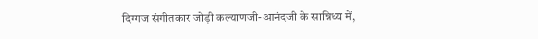दिग्गज संगीतकार जोड़ी कल्याणजी-आनंदजी के सान्निध्य में,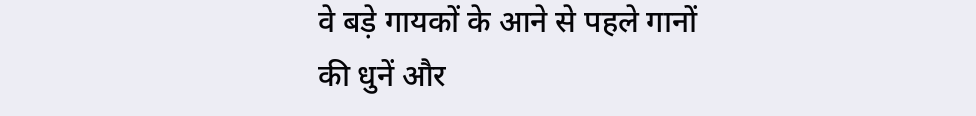वे बड़े गायकों के आने से पहले गानों की धुनें और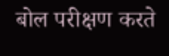बोल परीक्षण करते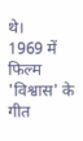थे।
1969 में फिल्म 'विश्वास' के गीत